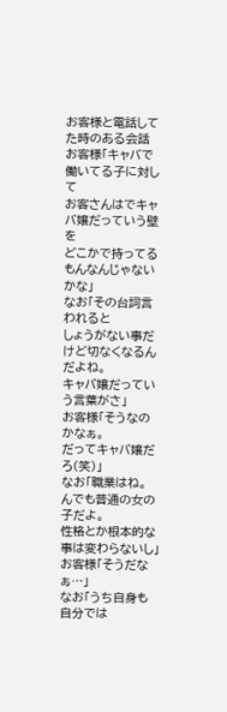お客様と電話してた時のある会話
お客様「キャバで働いてる子に対して
お客さんはでキャバ嬢だっていう壁を
どこかで持ってるもんなんじゃないかな」
なお「その台詞言われると
しょうがない事だけど切なくなるんだよね。
キャバ嬢だっていう言葉がさ」
お客様「そうなのかなぁ。
だってキャバ嬢だろ(笑)」
なお「職業はね。
んでも普通の女の子だよ。
性格とか根本的な事は変わらないし」
お客様「そうだなぁ…」
なお「うち自身も自分では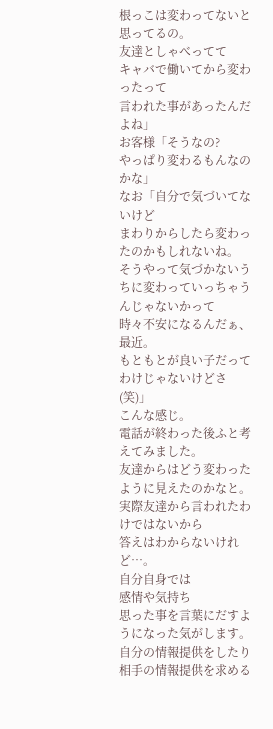根っこは変わってないと思ってるの。
友達としゃべってて
キャバで働いてから変わったって
言われた事があったんだよね」
お客様「そうなの?
やっぱり変わるもんなのかな」
なお「自分で気づいてないけど
まわりからしたら変わったのかもしれないね。
そうやって気づかないうちに変わっていっちゃうんじゃないかって
時々不安になるんだぁ、最近。
もともとが良い子だってわけじゃないけどさ(笑)」
こんな感じ。
電話が終わった後ふと考えてみました。
友達からはどう変わったように見えたのかなと。
実際友達から言われたわけではないから
答えはわからないけれど…。
自分自身では
感情や気持ち
思った事を言葉にだすようになった気がします。
自分の情報提供をしたり
相手の情報提供を求める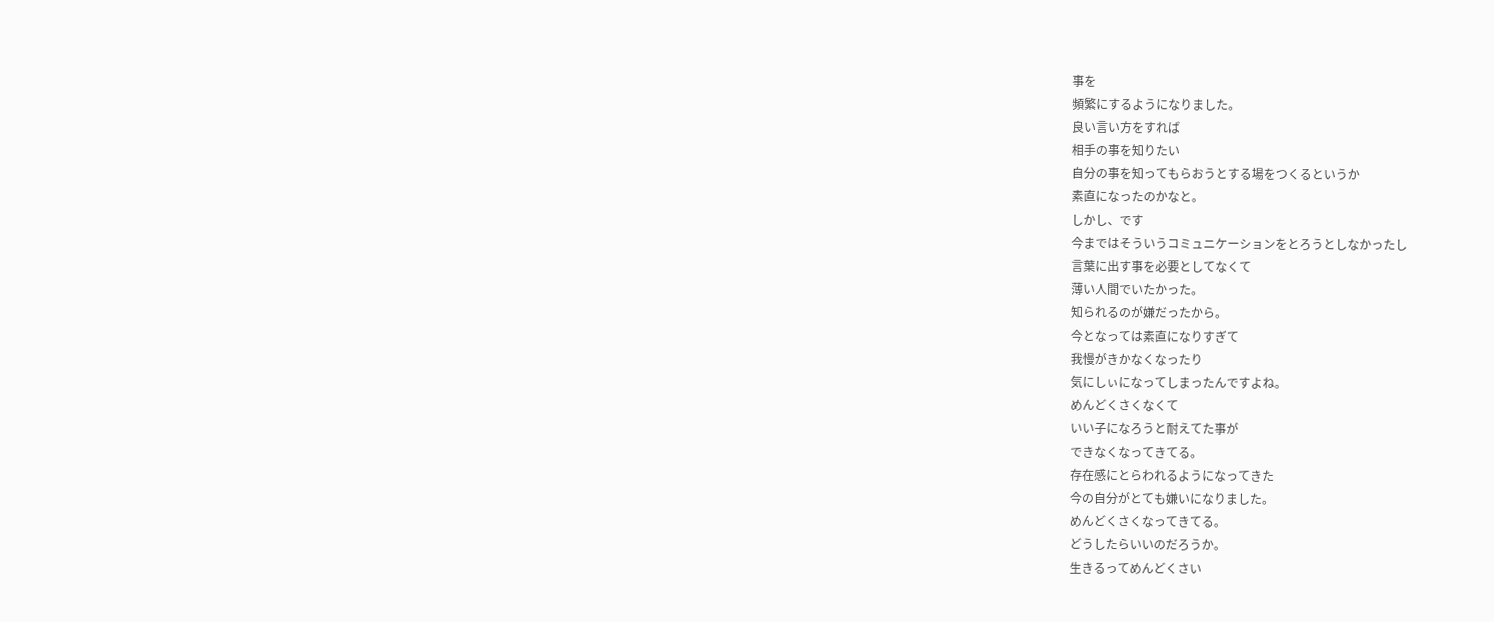事を
頻繁にするようになりました。
良い言い方をすれば
相手の事を知りたい
自分の事を知ってもらおうとする場をつくるというか
素直になったのかなと。
しかし、です
今まではそういうコミュニケーションをとろうとしなかったし
言葉に出す事を必要としてなくて
薄い人間でいたかった。
知られるのが嫌だったから。
今となっては素直になりすぎて
我慢がきかなくなったり
気にしぃになってしまったんですよね。
めんどくさくなくて
いい子になろうと耐えてた事が
できなくなってきてる。
存在感にとらわれるようになってきた
今の自分がとても嫌いになりました。
めんどくさくなってきてる。
どうしたらいいのだろうか。
生きるってめんどくさい